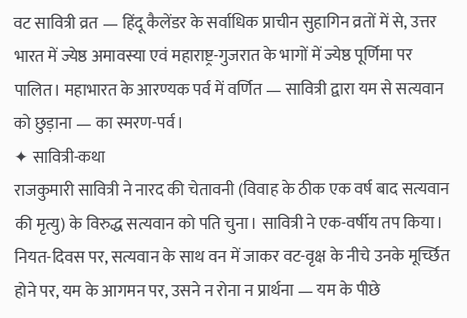वट सावित्री व्रत — हिंदू कैलेंडर के सर्वाधिक प्राचीन सुहागिन व्रतों में से, उत्तर भारत में ज्येष्ठ अमावस्या एवं महाराष्ट्र-गुजरात के भागों में ज्येष्ठ पूर्णिमा पर पालित। महाभारत के आरण्यक पर्व में वर्णित — सावित्री द्वारा यम से सत्यवान को छुड़ाना — का स्मरण-पर्व।
✦ सावित्री-कथा
राजकुमारी सावित्री ने नारद की चेतावनी (विवाह के ठीक एक वर्ष बाद सत्यवान की मृत्यु) के विरुद्ध सत्यवान को पति चुना। सावित्री ने एक-वर्षीय तप किया। नियत-दिवस पर, सत्यवान के साथ वन में जाकर वट-वृक्ष के नीचे उनके मूर्च्छित होने पर, यम के आगमन पर, उसने न रोना न प्रार्थना — यम के पीछे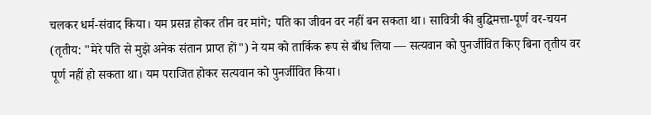चलकर धर्म-संवाद किया। यम प्रसन्न होकर तीन वर मांगे; पति का जीवन वर नहीं बन सकता था। सावित्री की बुद्धिमत्ता-पूर्ण वर-चयन (तृतीय: "मेरे पति से मुझे अनेक संतान प्राप्त हों") ने यम को तार्किक रूप से बाँध लिया — सत्यवान को पुनर्जीवित किए बिना तृतीय वर पूर्ण नहीं हो सकता था। यम पराजित होकर सत्यवान को पुनर्जीवित किया।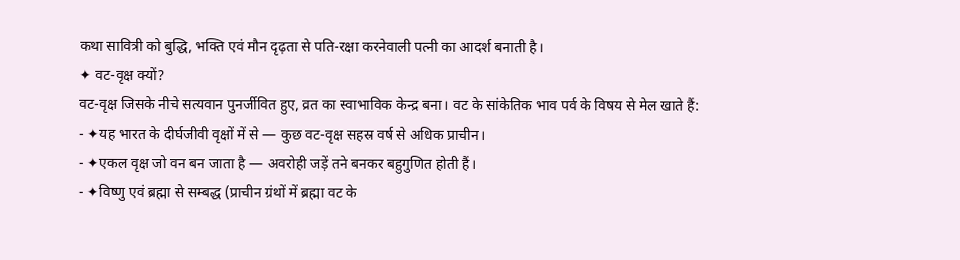कथा सावित्री को बुद्धि, भक्ति एवं मौन दृढ़ता से पति-रक्षा करनेवाली पत्नी का आदर्श बनाती है।
✦ वट-वृक्ष क्यों?
वट-वृक्ष जिसके नीचे सत्यवान पुनर्जीवित हुए, व्रत का स्वाभाविक केन्द्र बना। वट के सांकेतिक भाव पर्व के विषय से मेल खाते हैं:
- ✦यह भारत के दीर्घजीवी वृक्षों में से — कुछ वट-वृक्ष सहस्र वर्ष से अधिक प्राचीन।
- ✦एकल वृक्ष जो वन बन जाता है — अवरोही जड़ें तने बनकर बहुगुणित होती हैं।
- ✦विष्णु एवं ब्रह्मा से सम्बद्ध (प्राचीन ग्रंथों में ब्रह्मा वट के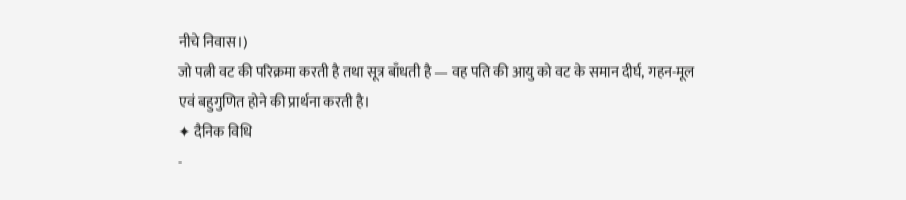नीचे निवास।)
जो पत्नी वट की परिक्रमा करती है तथा सूत्र बाँधती है — वह पति की आयु को वट के समान दीर्घ, गहन-मूल एवं बहुगुणित होने की प्रार्थना करती है।
✦ दैनिक विधि
-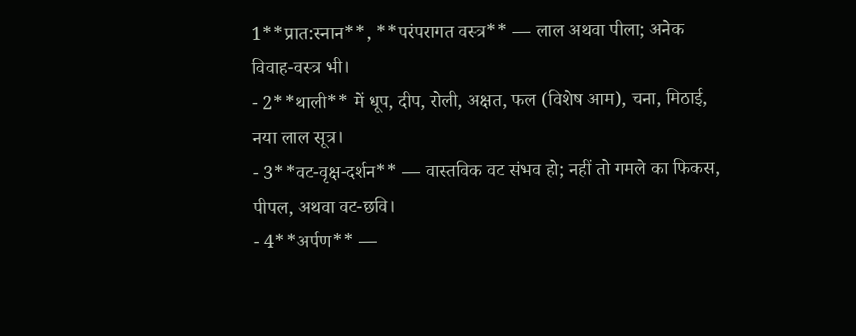1**प्रात:स्नान**, **परंपरागत वस्त्र** — लाल अथवा पीला; अनेक विवाह-वस्त्र भी।
- 2**थाली** में धूप, दीप, रोली, अक्षत, फल (विशेष आम), चना, मिठाई, नया लाल सूत्र।
- 3**वट-वृक्ष-दर्शन** — वास्तविक वट संभव हो; नहीं तो गमले का फिकस, पीपल, अथवा वट-छवि।
- 4**अर्पण** —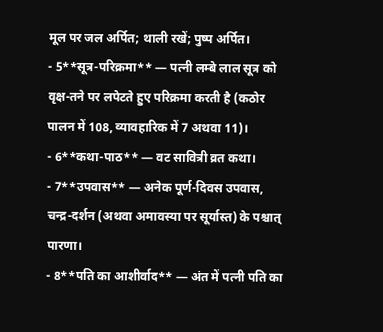मूल पर जल अर्पित; थाली रखें; पुष्प अर्पित।
- 5**सूत्र-परिक्रमा** — पत्नी लम्बे लाल सूत्र को वृक्ष-तने पर लपेटते हुए परिक्रमा करती है (कठोर पालन में 108, व्यावहारिक में 7 अथवा 11)।
- 6**कथा-पाठ** — वट सावित्री व्रत कथा।
- 7**उपवास** — अनेक पूर्ण-दिवस उपवास, चन्द्र-दर्शन (अथवा अमावस्या पर सूर्यास्त) के पश्चात् पारणा।
- 8**पति का आशीर्वाद** — अंत में पत्नी पति का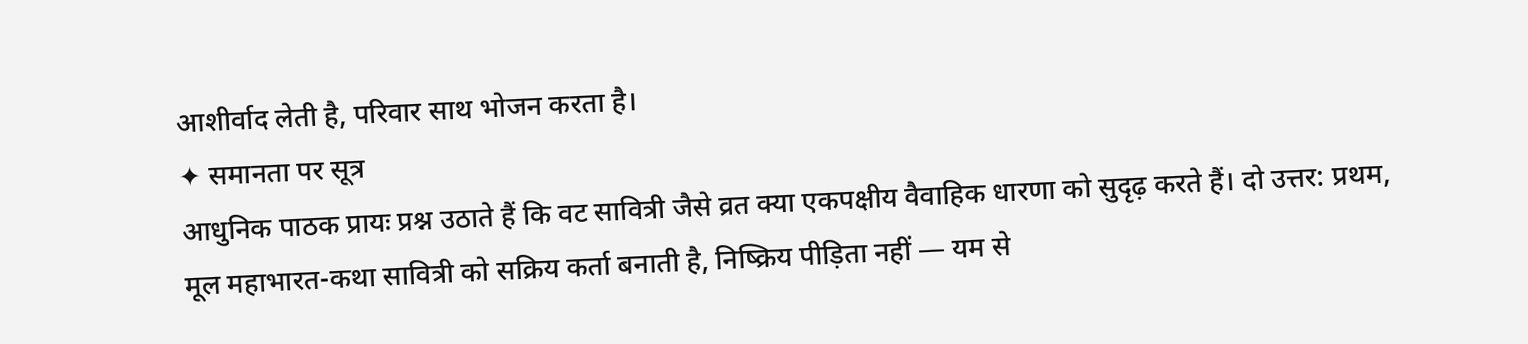आशीर्वाद लेती है, परिवार साथ भोजन करता है।
✦ समानता पर सूत्र
आधुनिक पाठक प्रायः प्रश्न उठाते हैं कि वट सावित्री जैसे व्रत क्या एकपक्षीय वैवाहिक धारणा को सुदृढ़ करते हैं। दो उत्तर: प्रथम, मूल महाभारत-कथा सावित्री को सक्रिय कर्ता बनाती है, निष्क्रिय पीड़िता नहीं — यम से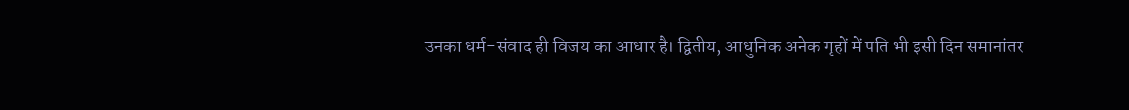उनका धर्म-संवाद ही विजय का आधार है। द्वितीय, आधुनिक अनेक गृहों में पति भी इसी दिन समानांतर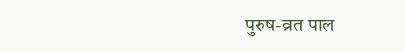पुरुष-व्रत पाल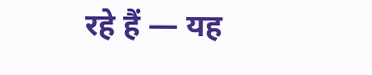रहे हैं — यह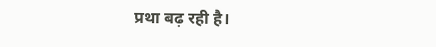प्रथा बढ़ रही है।